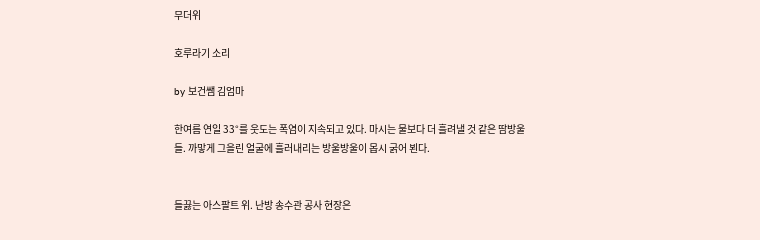무더위

호루라기 소리

by 보건쌤 김엄마

한여름 연일 33°를 웃도는 폭염이 지속되고 있다. 마시는 물보다 더 흘려낼 것 같은 땀방울들. 까맣게 그을린 얼굴에 흘러내리는 방울방울이 몹시 굵어 뵌다.


들끓는 아스팔트 위. 난방 송수관 공사 현장은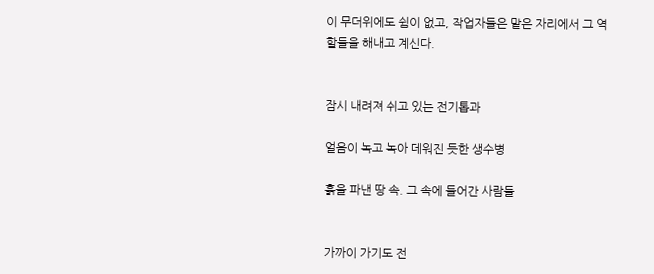이 무더위에도 쉼이 없고, 작업자들은 맡은 자리에서 그 역할들을 해내고 계신다.


잠시 내려져 쉬고 있는 전기톱과

얼음이 녹고 녹아 데워진 듯한 생수병

흙을 파낸 땅 속. 그 속에 들어간 사람들


가까이 가기도 전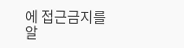에 접근금지를 알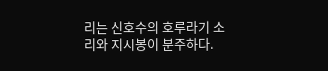리는 신호수의 호루라기 소리와 지시봉이 분주하다.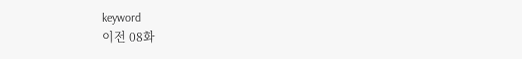keyword
이전 08화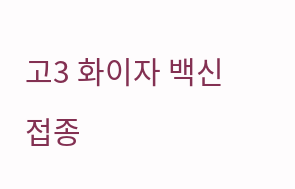고3 화이자 백신 접종